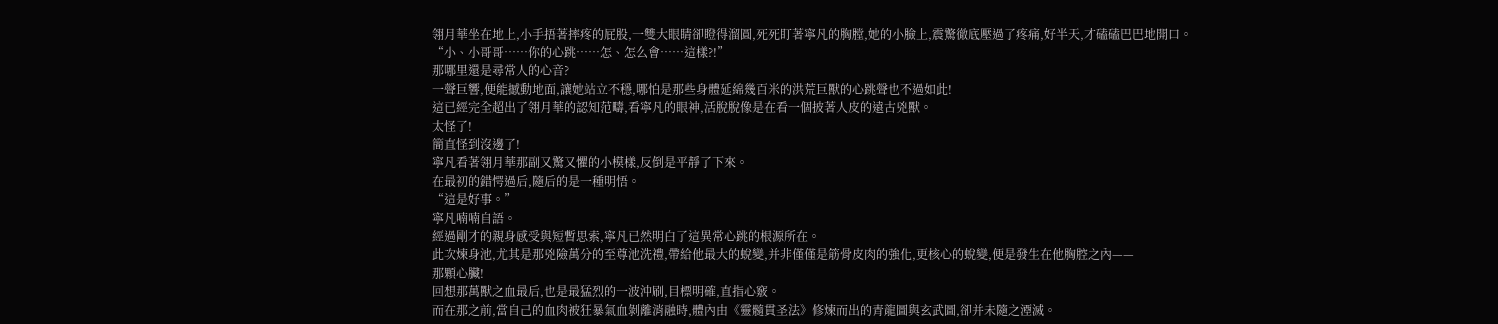翎月華坐在地上,小手捂著摔疼的屁股,一雙大眼睛卻瞪得溜圓,死死盯著寧凡的胸膛,她的小臉上,震驚徹底壓過了疼痛,好半天,才磕磕巴巴地開口。
“小、小哥哥……你的心跳……怎、怎么會……這樣?!”
那哪里還是尋常人的心音?
一聲巨響,便能撼動地面,讓她站立不穩,哪怕是那些身體延綿幾百米的洪荒巨獸的心跳聲也不過如此!
這已經完全超出了翎月華的認知范疇,看寧凡的眼神,活脫脫像是在看一個披著人皮的遠古兇獸。
太怪了!
簡直怪到沒邊了!
寧凡看著翎月華那副又驚又懼的小模樣,反倒是平靜了下來。
在最初的錯愕過后,隨后的是一種明悟。
“這是好事。”
寧凡喃喃自語。
經過剛才的親身感受與短暫思索,寧凡已然明白了這異常心跳的根源所在。
此次煉身池,尤其是那兇險萬分的至尊池洗禮,帶給他最大的蛻變,并非僅僅是筋骨皮肉的強化,更核心的蛻變,便是發生在他胸腔之內——
那顆心臟!
回想那萬獸之血最后,也是最猛烈的一波沖刷,目標明確,直指心竅。
而在那之前,當自己的血肉被狂暴氣血剝離消融時,體內由《靈髓貫圣法》修煉而出的青龍圖與玄武圖,卻并未隨之湮滅。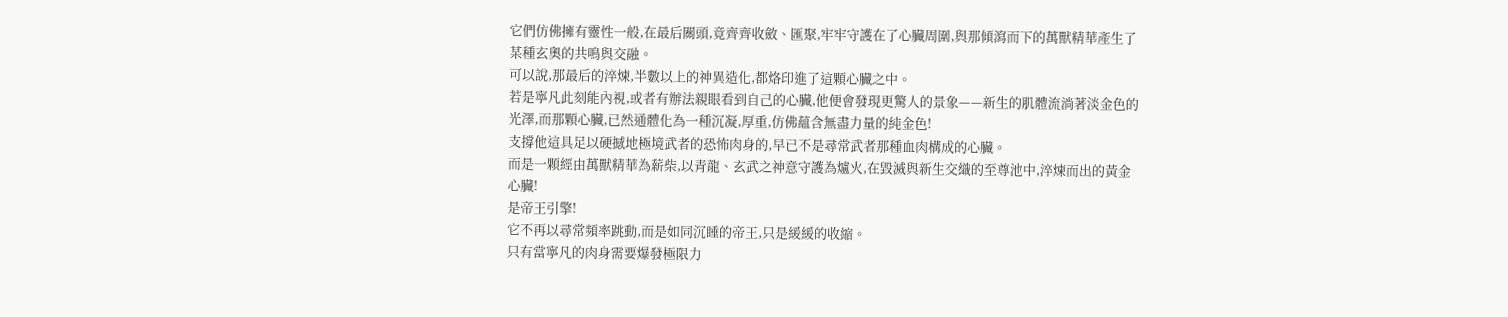它們仿佛擁有靈性一般,在最后關頭,竟齊齊收斂、匯聚,牢牢守護在了心臟周圍,與那傾瀉而下的萬獸精華產生了某種玄奧的共鳴與交融。
可以說,那最后的淬煉,半數以上的神異造化,都烙印進了這顆心臟之中。
若是寧凡此刻能內視,或者有辦法親眼看到自己的心臟,他便會發現更驚人的景象——新生的肌體流淌著淡金色的光澤,而那顆心臟,已然通體化為一種沉凝,厚重,仿佛蘊含無盡力量的純金色!
支撐他這具足以硬撼地極境武者的恐怖肉身的,早已不是尋常武者那種血肉構成的心臟。
而是一顆經由萬獸精華為薪柴,以青龍、玄武之神意守護為爐火,在毀滅與新生交織的至尊池中,淬煉而出的黃金心臟!
是帝王引擎!
它不再以尋常頻率跳動,而是如同沉睡的帝王,只是緩緩的收縮。
只有當寧凡的肉身需要爆發極限力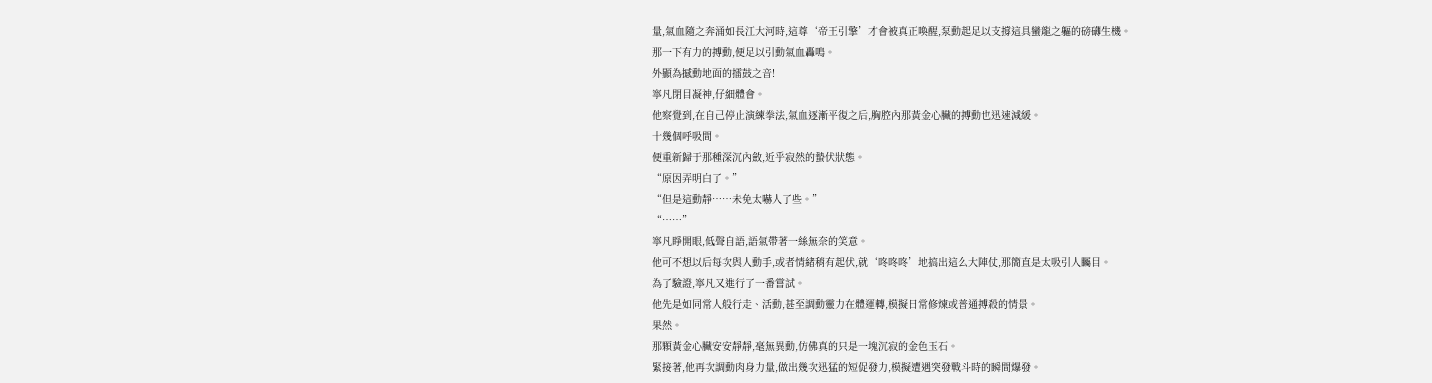量,氣血隨之奔涌如長江大河時,這尊‘帝王引擎’才會被真正喚醒,泵動起足以支撐這具蠻龍之軀的磅礴生機。
那一下有力的搏動,便足以引動氣血轟鳴。
外顯為撼動地面的擂鼓之音!
寧凡閉目凝神,仔細體會。
他察覺到,在自己停止演練拳法,氣血逐漸平復之后,胸腔內那黃金心臟的搏動也迅速減緩。
十幾個呼吸間。
便重新歸于那種深沉內斂,近乎寂然的蟄伏狀態。
“原因弄明白了。”
“但是這動靜……未免太嚇人了些。”
“……”
寧凡睜開眼,低聲自語,語氣帶著一絲無奈的笑意。
他可不想以后每次與人動手,或者情緒稍有起伏,就‘咚咚咚’地搞出這么大陣仗,那簡直是太吸引人矚目。
為了驗證,寧凡又進行了一番嘗試。
他先是如同常人般行走、活動,甚至調動靈力在體運轉,模擬日常修煉或普通搏殺的情景。
果然。
那顆黃金心臟安安靜靜,毫無異動,仿佛真的只是一塊沉寂的金色玉石。
緊接著,他再次調動肉身力量,做出幾次迅猛的短促發力,模擬遭遇突發戰斗時的瞬間爆發。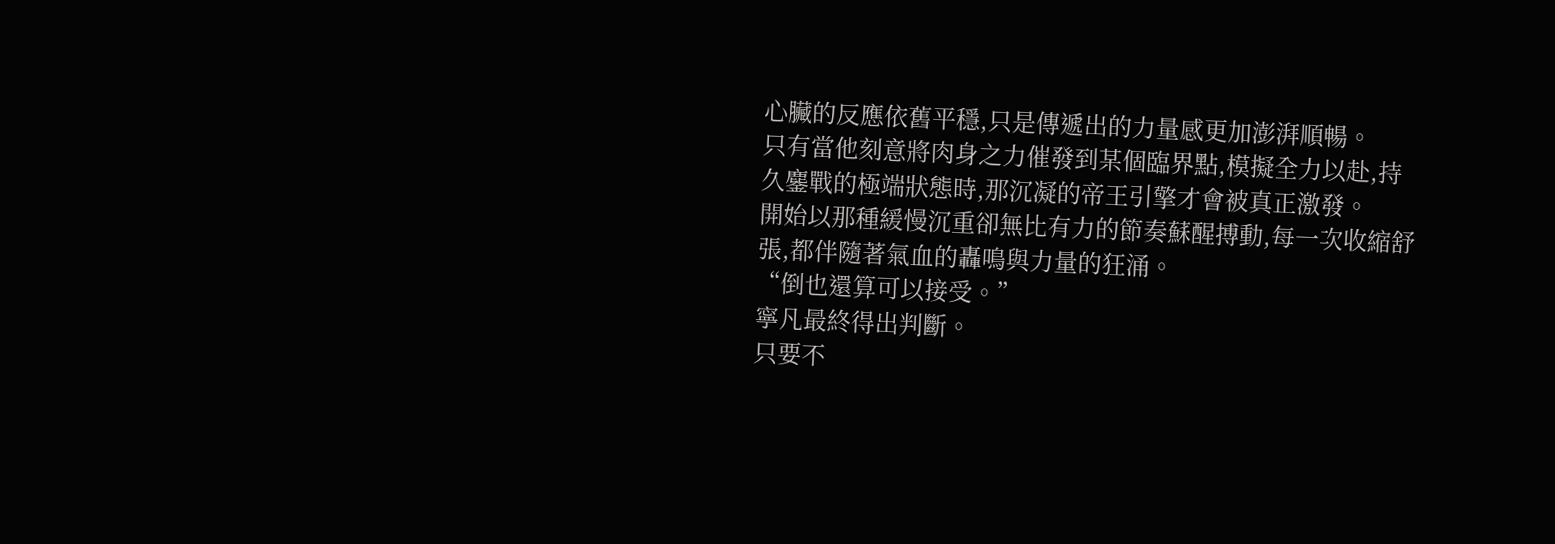心臟的反應依舊平穩,只是傳遞出的力量感更加澎湃順暢。
只有當他刻意將肉身之力催發到某個臨界點,模擬全力以赴,持久鏖戰的極端狀態時,那沉凝的帝王引擎才會被真正激發。
開始以那種緩慢沉重卻無比有力的節奏蘇醒搏動,每一次收縮舒張,都伴隨著氣血的轟鳴與力量的狂涌。
“倒也還算可以接受。”
寧凡最終得出判斷。
只要不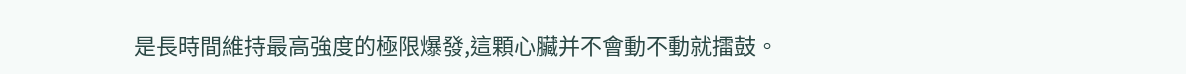是長時間維持最高強度的極限爆發,這顆心臟并不會動不動就擂鼓。